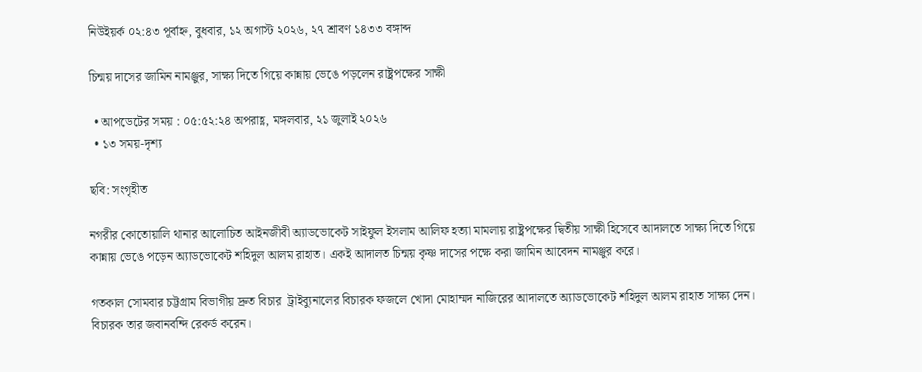নিউইয়র্ক ০২:৪৩ পূর্বাহ্ন, বুধবার, ১২ অগাস্ট ২০২৬, ২৭ শ্রাবণ ১৪৩৩ বঙ্গাব্দ

চিন্ময় দাসের জামিন নামঞ্জুর, সাক্ষ্য দিতে গিয়ে কান্নায় ভেঙে পড়লেন রাষ্ট্রপক্ষের সাক্ষী

  • আপডেটের সময় : ০৫:৫২:২৪ অপরাহ্ণ, মঙ্গলবার, ২১ জুলাই ২০২৬
  • ১৩ সময়-দৃশ্য

ছবি: সংগৃহীত

নগরীর কোতোয়ালি থানার আলোচিত আইনজীবী অ্যাডভোকেট সাইফুল ইসলাম আলিফ হত্যা মামলায় রাষ্ট্রপক্ষের দ্বিতীয় সাক্ষী হিসেবে আদালতে সাক্ষ্য দিতে গিয়ে কান্নায় ভেঙে পড়েন অ্যাডভোকেট শহিদুল আলম রাহাত। একই আদালত চিন্ময় কৃষ্ণ দাসের পক্ষে করা জামিন আবেদন নামঞ্জুর করে।

গতকাল সোমবার চট্টগ্রাম বিভাগীয় দ্রুত বিচার  ট্রাইব্যুনালের বিচারক ফজলে খোদা মোহাম্মদ নাজিরের আদালতে অ্যাডভোকেট শহিদুল আলম রাহাত সাক্ষ্য দেন। বিচারক তার জবানবন্দি রেকর্ড করেন।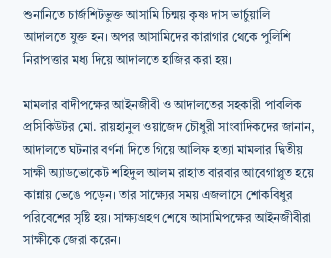শুনানিতে চার্জশিটভুক্ত আসামি চিন্ময় কৃষ্ণ দাস ভার্চুয়ালি আদালতে যুক্ত হন। অপর আসামিদের কারাগার থেকে পুলিশি নিরাপত্তার মধ্য দিয়ে আদালতে হাজির করা হয়।

মামলার বাদীপক্ষের আইনজীবী ও আদালতের সহকারী পাবলিক প্রসিকিউটর মো. রায়হানুল ওয়াজেদ চৌধুরী সাংবাদিকদের জানান, আদালতে ঘটনার বর্ণনা দিতে গিয়ে আলিফ হত্যা মামলার দ্বিতীয় সাক্ষী অ্যাডভোকেট শহিদুল আলম রাহাত বারবার আবেগাপ্লুত হয়ে কান্নায় ভেঙে পড়েন। তার সাক্ষ্যের সময় এজলাসে শোকবিধুর পরিবেশের সৃষ্টি হয়। সাক্ষ্যগ্রহণ শেষে আসামিপক্ষের আইনজীবীরা সাক্ষীকে জেরা করেন।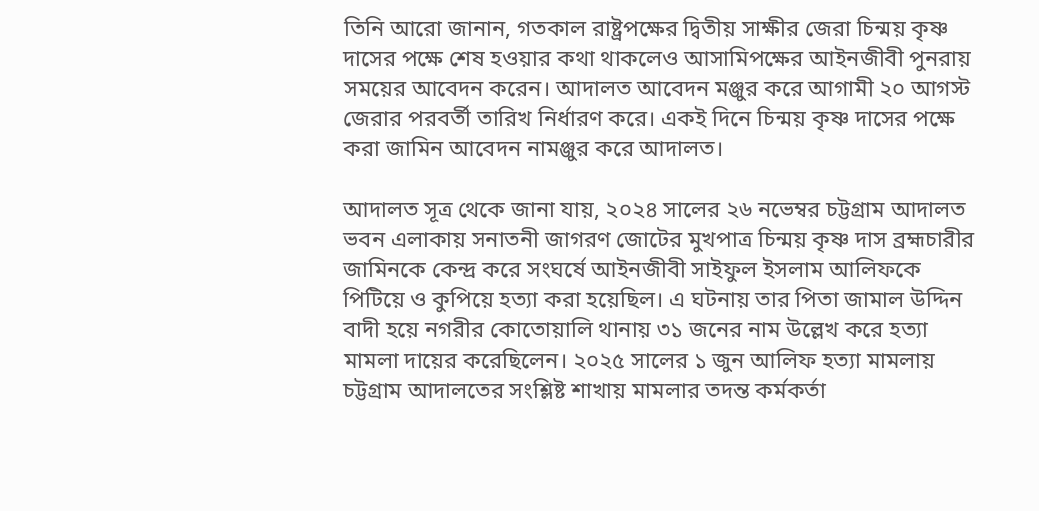তিনি আরো জানান, গতকাল রাষ্ট্রপক্ষের দ্বিতীয় সাক্ষীর জেরা চিন্ময় কৃষ্ণ দাসের পক্ষে শেষ হওয়ার কথা থাকলেও আসামিপক্ষের আইনজীবী পুনরায় সময়ের আবেদন করেন। আদালত আবেদন মঞ্জুর করে আগামী ২০ আগস্ট জেরার পরবর্তী তারিখ নির্ধারণ করে। একই দিনে চিন্ময় কৃষ্ণ দাসের পক্ষে করা জামিন আবেদন নামঞ্জুর করে আদালত।

আদালত সূত্র থেকে জানা যায়, ২০২৪ সালের ২৬ নভেম্বর চট্টগ্রাম আদালত ভবন এলাকায় সনাতনী জাগরণ জোটের মুখপাত্র চিন্ময় কৃষ্ণ দাস ব্রহ্মচারীর জামিনকে কেন্দ্র করে সংঘর্ষে আইনজীবী সাইফুল ইসলাম আলিফকে পিটিয়ে ও কুপিয়ে হত্যা করা হয়েছিল। এ ঘটনায় তার পিতা জামাল উদ্দিন বাদী হয়ে নগরীর কোতোয়ালি থানায় ৩১ জনের নাম উল্লেখ করে হত্যা মামলা দায়ের করেছিলেন। ২০২৫ সালের ১ জুন আলিফ হত্যা মামলায় চট্টগ্রাম আদালতের সংশ্লিষ্ট শাখায় মামলার তদন্ত কর্মকর্তা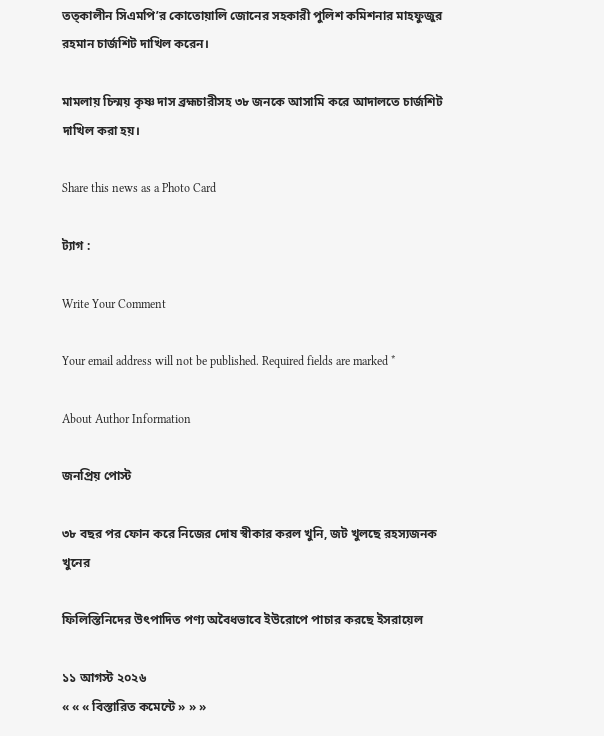তত্কালীন সিএমপি’র কোতোয়ালি জোনের সহকারী পুলিশ কমিশনার মাহফুজুর রহমান চার্জশিট দাখিল করেন।

মামলায় চিন্ময় কৃষ্ণ দাস ব্রহ্মচারীসহ ৩৮ জনকে আসামি করে আদালতে চার্জশিট দাখিল করা হয়।

Share this news as a Photo Card

ট্যাগ :

Write Your Comment

Your email address will not be published. Required fields are marked *

About Author Information

জনপ্রিয় পোস্ট

৩৮ বছর পর ফোন করে নিজের দোষ স্বীকার করল খুনি, জট খুলছে রহস্যজনক খুনের

ফিলিস্তিনিদের উৎপাদিত পণ্য অবৈধভাবে ইউরোপে পাচার করছে ইসরায়েল

১১ আগস্ট ২০২৬
« « « বিস্তারিত কমেন্টে » » »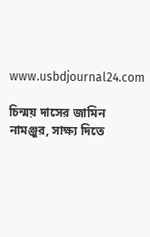www.usbdjournal24.com

চিন্ময় দাসের জামিন নামঞ্জুর, সাক্ষ্য দিতে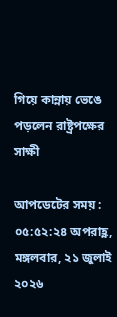গিয়ে কান্নায় ভেঙে পড়লেন রাষ্ট্রপক্ষের সাক্ষী

আপডেটের সময় : ০৫:৫২:২৪ অপরাহ্ণ, মঙ্গলবার, ২১ জুলাই ২০২৬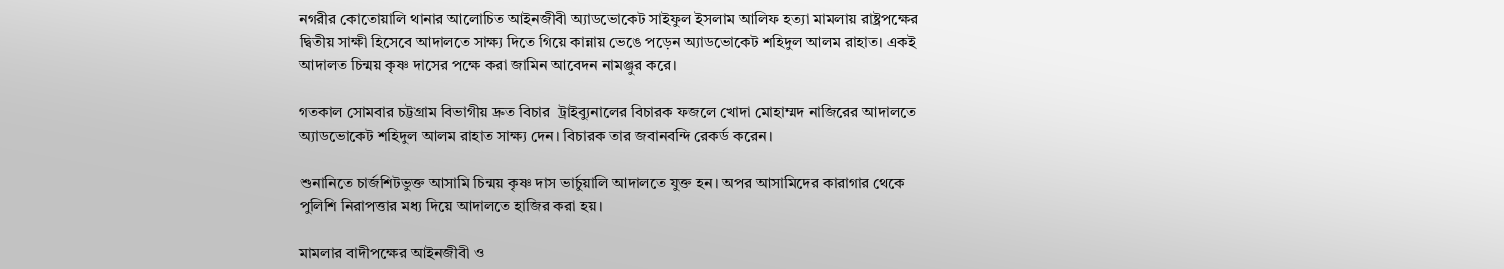নগরীর কোতোয়ালি থানার আলোচিত আইনজীবী অ্যাডভোকেট সাইফুল ইসলাম আলিফ হত্যা মামলায় রাষ্ট্রপক্ষের দ্বিতীয় সাক্ষী হিসেবে আদালতে সাক্ষ্য দিতে গিয়ে কান্নায় ভেঙে পড়েন অ্যাডভোকেট শহিদুল আলম রাহাত। একই আদালত চিন্ময় কৃষ্ণ দাসের পক্ষে করা জামিন আবেদন নামঞ্জুর করে।

গতকাল সোমবার চট্টগ্রাম বিভাগীয় দ্রুত বিচার  ট্রাইব্যুনালের বিচারক ফজলে খোদা মোহাম্মদ নাজিরের আদালতে অ্যাডভোকেট শহিদুল আলম রাহাত সাক্ষ্য দেন। বিচারক তার জবানবন্দি রেকর্ড করেন।

শুনানিতে চার্জশিটভুক্ত আসামি চিন্ময় কৃষ্ণ দাস ভার্চুয়ালি আদালতে যুক্ত হন। অপর আসামিদের কারাগার থেকে পুলিশি নিরাপত্তার মধ্য দিয়ে আদালতে হাজির করা হয়।

মামলার বাদীপক্ষের আইনজীবী ও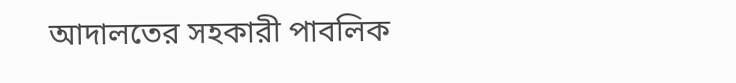আদালতের সহকারী পাবলিক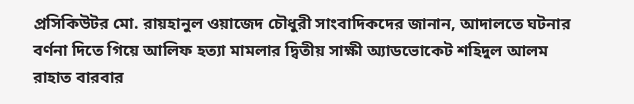প্রসিকিউটর মো. রায়হানুল ওয়াজেদ চৌধুরী সাংবাদিকদের জানান, আদালতে ঘটনার বর্ণনা দিতে গিয়ে আলিফ হত্যা মামলার দ্বিতীয় সাক্ষী অ্যাডভোকেট শহিদুল আলম রাহাত বারবার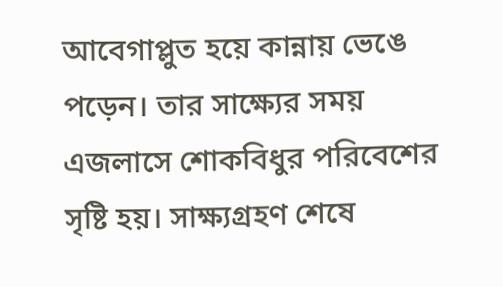আবেগাপ্লুত হয়ে কান্নায় ভেঙে পড়েন। তার সাক্ষ্যের সময় এজলাসে শোকবিধুর পরিবেশের সৃষ্টি হয়। সাক্ষ্যগ্রহণ শেষে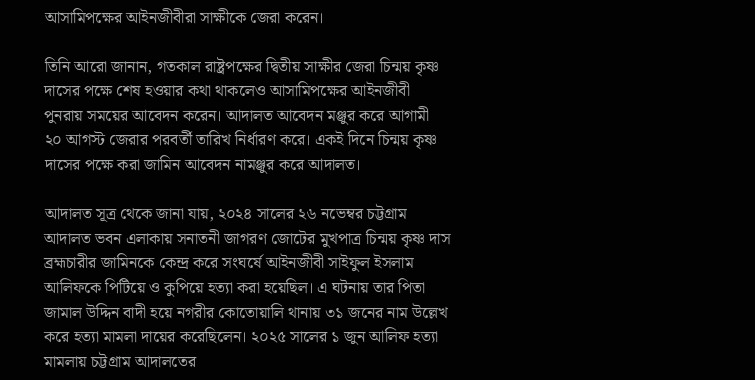আসামিপক্ষের আইনজীবীরা সাক্ষীকে জেরা করেন।

তিনি আরো জানান, গতকাল রাষ্ট্রপক্ষের দ্বিতীয় সাক্ষীর জেরা চিন্ময় কৃষ্ণ দাসের পক্ষে শেষ হওয়ার কথা থাকলেও আসামিপক্ষের আইনজীবী পুনরায় সময়ের আবেদন করেন। আদালত আবেদন মঞ্জুর করে আগামী ২০ আগস্ট জেরার পরবর্তী তারিখ নির্ধারণ করে। একই দিনে চিন্ময় কৃষ্ণ দাসের পক্ষে করা জামিন আবেদন নামঞ্জুর করে আদালত।

আদালত সূত্র থেকে জানা যায়, ২০২৪ সালের ২৬ নভেম্বর চট্টগ্রাম আদালত ভবন এলাকায় সনাতনী জাগরণ জোটের মুখপাত্র চিন্ময় কৃষ্ণ দাস ব্রহ্মচারীর জামিনকে কেন্দ্র করে সংঘর্ষে আইনজীবী সাইফুল ইসলাম আলিফকে পিটিয়ে ও কুপিয়ে হত্যা করা হয়েছিল। এ ঘটনায় তার পিতা জামাল উদ্দিন বাদী হয়ে নগরীর কোতোয়ালি থানায় ৩১ জনের নাম উল্লেখ করে হত্যা মামলা দায়ের করেছিলেন। ২০২৫ সালের ১ জুন আলিফ হত্যা মামলায় চট্টগ্রাম আদালতের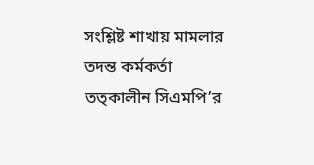সংশ্লিষ্ট শাখায় মামলার তদন্ত কর্মকর্তা তত্কালীন সিএমপি’র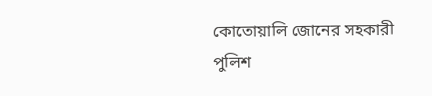কোতোয়ালি জোনের সহকারী পুলিশ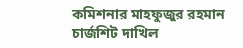কমিশনার মাহফুজুর রহমান চার্জশিট দাখিল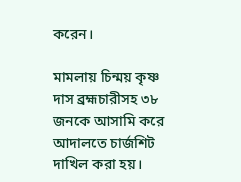করেন।

মামলায় চিন্ময় কৃষ্ণ দাস ব্রহ্মচারীসহ ৩৮ জনকে আসামি করে আদালতে চার্জশিট দাখিল করা হয়।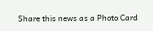Share this news as a Photo Card